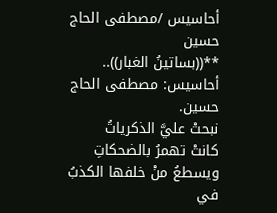أحاسيس /مصطفى الحاج حسين
**((بساتينُ الغبار))..
أحاسيس: مصطفى الحاج حسين.
نبحتْ عليَّ الذكرياتُ
كانتْ تهمرُ بالضحكاتِ
ويسطعُ منْ خلفها الكذبُ
في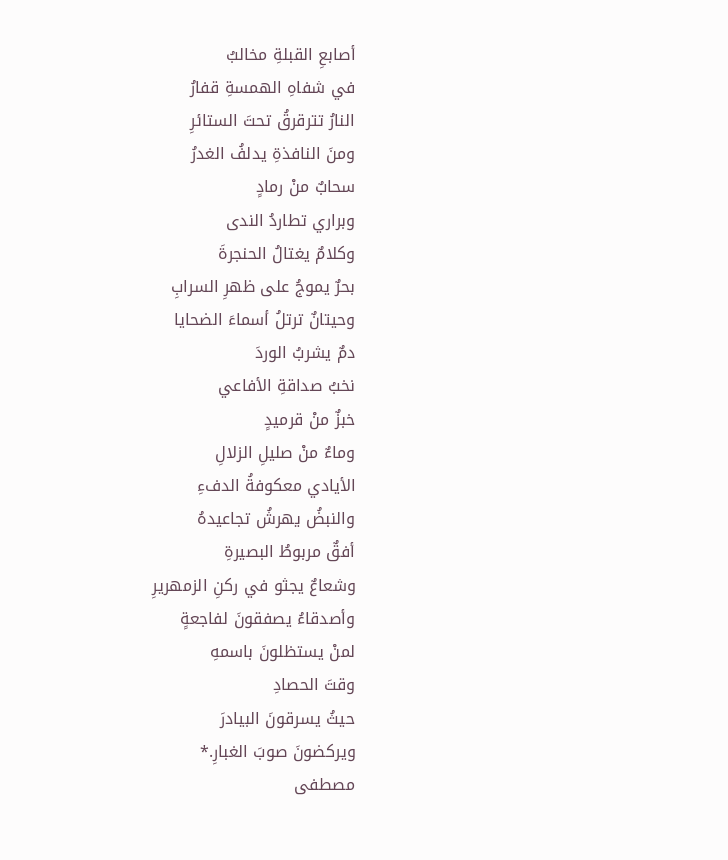أصابعِ القبلةِ مخالبُ
في شفاهِ الهمسةِ قفارُ
النارُ تترقرقُ تحتَ الستائرِ
ومنَ النافذةِ يدلفُ الغدرُ
سحابٌ منْ رمادٍ
وبراري تطاردُ الندى
وكلامٌ يغتالُ الحنجرةَ
بحرٌ يموجُ على ظهرِ السرابِ
وحيتانٌ ترتلُ أسماءَ الضحايا
دمٌ يشربُ الوردَ
نخبُ صداقةِ الأفاعي
خبزٌ منْ قرميدٍ
وماءٌ منْ صليلِ الزلالِ
الأيادي معكوفةُ الدفءِ
والنبضُ يهرشُ تجاعيدهُ
أفقٌ مربوطُ البصيرةِ
وشعاعٌ يجثو في ركنِ الزمهريرِ
وأصدقاءُ يصفقونَ لفاجعةٍ
لمنْ يستظلونَ باسمهِ
وقتَ الحصادِ
حيثُ يسرقونَ البيادرَ
ويركضونَ صوبَ الغبارِ.*
مصطفى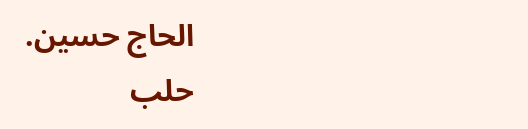الحاج حسين.
حلب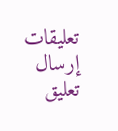تعليقات
إرسال تعليق